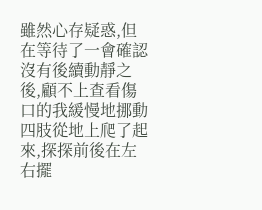雖然心存疑惑,但在等待了一會確認沒有後續動靜之後,顧不上查看傷口的我緩慢地挪動四肢從地上爬了起來,探探前後在左右擺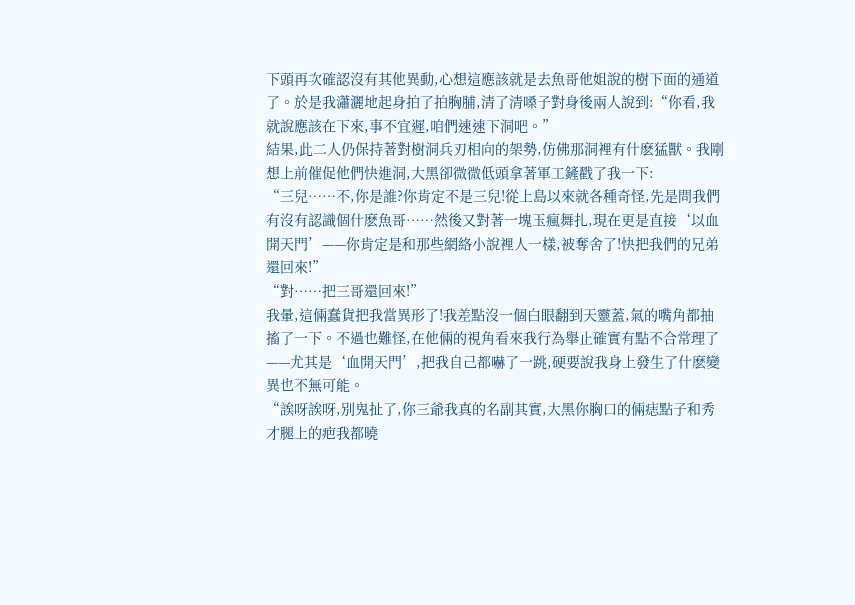下頭再次確認沒有其他異動,心想這應該就是去魚哥他姐說的樹下面的通道了。於是我瀟灑地起身拍了拍胸脯,清了清嗓子對身後兩人說到:“你看,我就說應該在下來,事不宜遲,咱們速速下洞吧。”
結果,此二人仍保持著對樹洞兵刃相向的架勢,仿佛那洞裡有什麽猛獸。我剛想上前催促他們快進洞,大黑卻微微低頭拿著軍工鏟戳了我一下:
“三兒……不,你是誰?你肯定不是三兒!從上島以來就各種奇怪,先是問我們有沒有認識個什麽魚哥……然後又對著一塊玉瘋舞扎,現在更是直接‘以血開天門’——你肯定是和那些網絡小說裡人一樣,被奪舍了!快把我們的兄弟還回來!”
“對……把三哥還回來!”
我暈,這倆蠢貨把我當異形了!我差點沒一個白眼翻到天靈蓋,氣的嘴角都抽搐了一下。不過也難怪,在他倆的視角看來我行為舉止確實有點不合常理了——尤其是‘血開天門’,把我自己都嚇了一跳,硬要說我身上發生了什麽變異也不無可能。
“誒呀誒呀,別鬼扯了,你三爺我真的名副其實,大黑你胸口的倆痣點子和秀才腿上的疤我都曉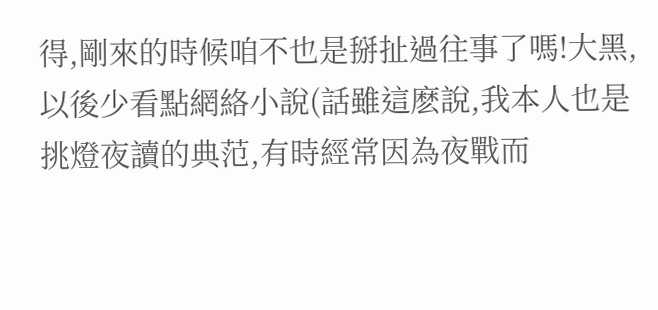得,剛來的時候咱不也是掰扯過往事了嗎!大黑,以後少看點網絡小說(話雖這麽說,我本人也是挑燈夜讀的典范,有時經常因為夜戰而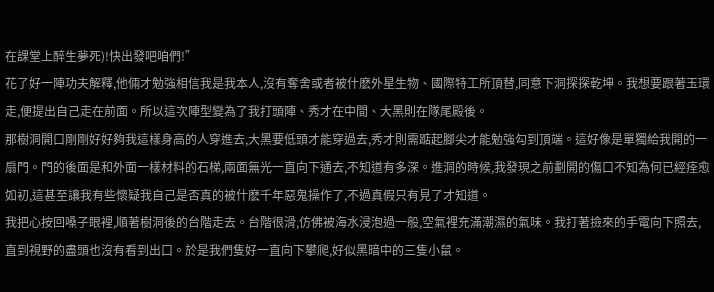在課堂上醉生夢死)!快出發吧咱們!”
花了好一陣功夫解釋,他倆才勉強相信我是我本人,沒有奪舍或者被什麽外星生物、國際特工所頂替,同意下洞探探乾坤。我想要跟著玉環走,便提出自己走在前面。所以這次陣型變為了我打頭陣、秀才在中間、大黑則在隊尾殿後。
那樹洞開口剛剛好好夠我這樣身高的人穿進去,大黑要低頭才能穿過去,秀才則需踮起腳尖才能勉強勾到頂端。這好像是單獨給我開的一扇門。門的後面是和外面一樣材料的石梯,兩面無光一直向下通去,不知道有多深。進洞的時候,我發現之前劃開的傷口不知為何已經痊愈如初,這甚至讓我有些懷疑我自己是否真的被什麽千年惡鬼操作了,不過真假只有見了才知道。
我把心按回嗓子眼裡,順著樹洞後的台階走去。台階很滑,仿佛被海水浸泡過一般,空氣裡充滿潮濕的氣味。我打著撿來的手電向下照去,直到視野的盡頭也沒有看到出口。於是我們隻好一直向下攀爬,好似黑暗中的三隻小鼠。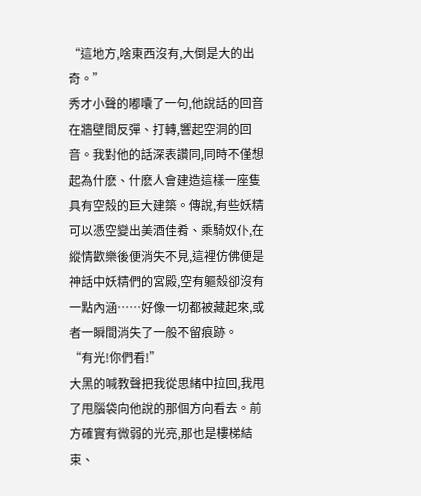“這地方,啥東西沒有,大倒是大的出奇。”
秀才小聲的嘟囔了一句,他說話的回音在牆壁間反彈、打轉,響起空洞的回音。我對他的話深表讚同,同時不僅想起為什麽、什麽人會建造這樣一座隻具有空殼的巨大建築。傳說,有些妖精可以憑空變出美酒佳肴、乘騎奴仆,在縱情歡樂後便消失不見,這裡仿佛便是神話中妖精們的宮殿,空有軀殼卻沒有一點內涵……好像一切都被藏起來,或者一瞬間消失了一般不留痕跡。
“有光!你們看!”
大黑的喊教聲把我從思緒中拉回,我甩了甩腦袋向他說的那個方向看去。前方確實有微弱的光亮,那也是樓梯結束、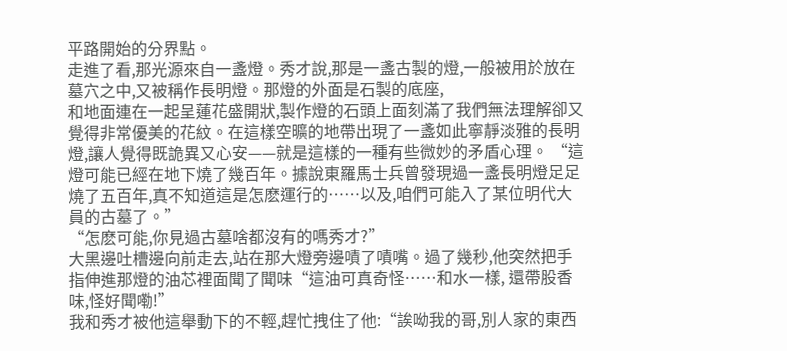平路開始的分界點。
走進了看,那光源來自一盞燈。秀才說,那是一盞古製的燈,一般被用於放在墓穴之中,又被稱作長明燈。那燈的外面是石製的底座,
和地面連在一起呈蓮花盛開狀,製作燈的石頭上面刻滿了我們無法理解卻又覺得非常優美的花紋。在這樣空曠的地帶出現了一盞如此寧靜淡雅的長明燈,讓人覺得既詭異又心安——就是這樣的一種有些微妙的矛盾心理。 “這燈可能已經在地下燒了幾百年。據說東羅馬士兵曾發現過一盞長明燈足足燒了五百年,真不知道這是怎麽運行的……以及,咱們可能入了某位明代大員的古墓了。”
“怎麽可能,你見過古墓啥都沒有的嗎秀才?”
大黑邊吐槽邊向前走去,站在那大燈旁邊嘖了嘖嘴。過了幾秒,他突然把手指伸進那燈的油芯裡面聞了聞味“這油可真奇怪……和水一樣, 還帶股香味,怪好聞嘞!”
我和秀才被他這舉動下的不輕,趕忙拽住了他:“誒呦我的哥,別人家的東西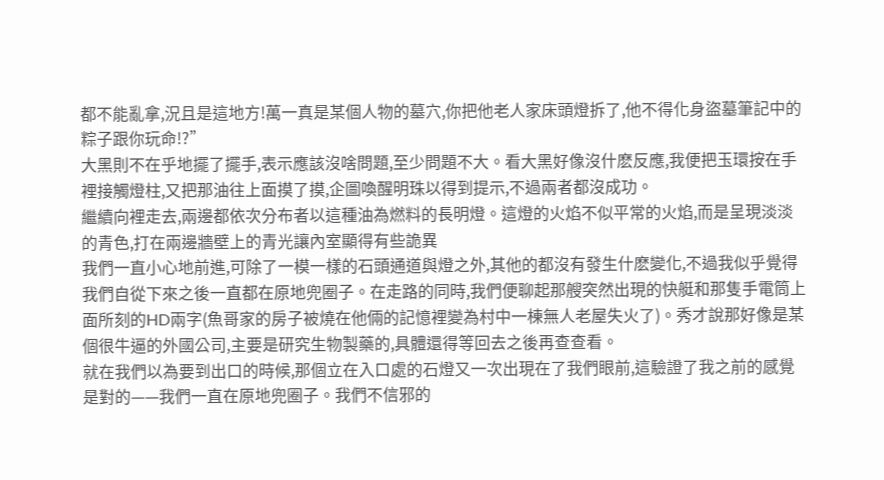都不能亂拿,況且是這地方!萬一真是某個人物的墓穴,你把他老人家床頭燈拆了,他不得化身盜墓筆記中的粽子跟你玩命!?”
大黑則不在乎地擺了擺手,表示應該沒啥問題,至少問題不大。看大黑好像沒什麽反應,我便把玉環按在手裡接觸燈柱,又把那油往上面摸了摸,企圖喚醒明珠以得到提示,不過兩者都沒成功。
繼續向裡走去,兩邊都依次分布者以這種油為燃料的長明燈。這燈的火焰不似平常的火焰,而是呈現淡淡的青色,打在兩邊牆壁上的青光讓內室顯得有些詭異
我們一直小心地前進,可除了一模一樣的石頭通道與燈之外,其他的都沒有發生什麽變化,不過我似乎覺得我們自從下來之後一直都在原地兜圈子。在走路的同時,我們便聊起那艘突然出現的快艇和那隻手電筒上面所刻的HD兩字(魚哥家的房子被燒在他倆的記憶裡變為村中一棟無人老屋失火了)。秀才說那好像是某個很牛逼的外國公司,主要是研究生物製藥的,具體還得等回去之後再查查看。
就在我們以為要到出口的時候,那個立在入口處的石燈又一次出現在了我們眼前,這驗證了我之前的感覺是對的——我們一直在原地兜圈子。我們不信邪的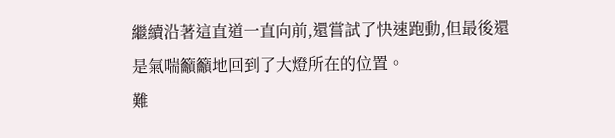繼續沿著這直道一直向前,還嘗試了快速跑動,但最後還是氣喘籲籲地回到了大燈所在的位置。
難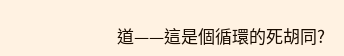道——這是個循環的死胡同?